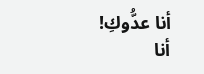أنا عدُّوكِ!
أنا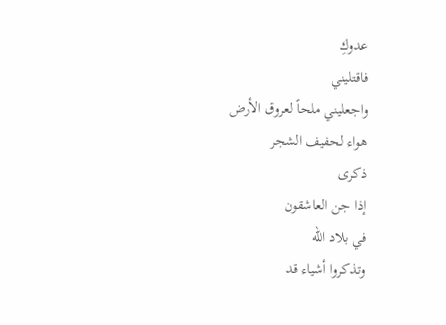عدوكِ
فاقتليني
واجعليني ملحاً لعروق الأرض
هواء لحفيف الشجر
ذكرى
إذا جن العاشقون
في بلاد الله
وتذكروا أشياء قد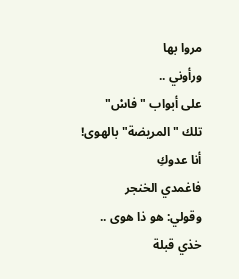مروا بها
ورأوني ..
على أبواب "فاسْ"
تلك "المريضة" بالهوى!
أنا عدوكِ
فاغمدي الخنجر
وقولي: هو ذا هوى ..
خذي قبلة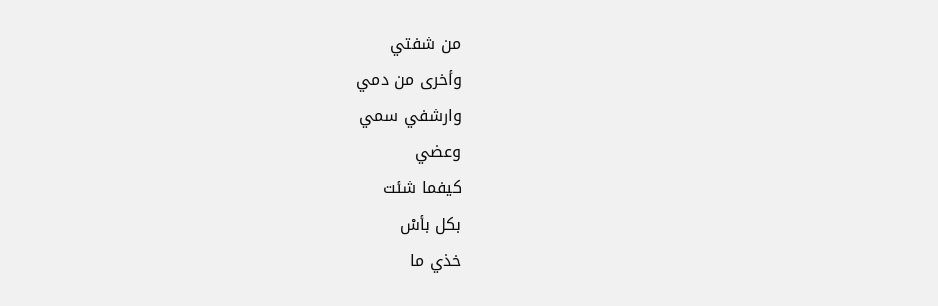من شفتي
وأخرى من دمي
وارشفي سمي
وعضي
كيفما شئت
بكل بأسْ
خذي ما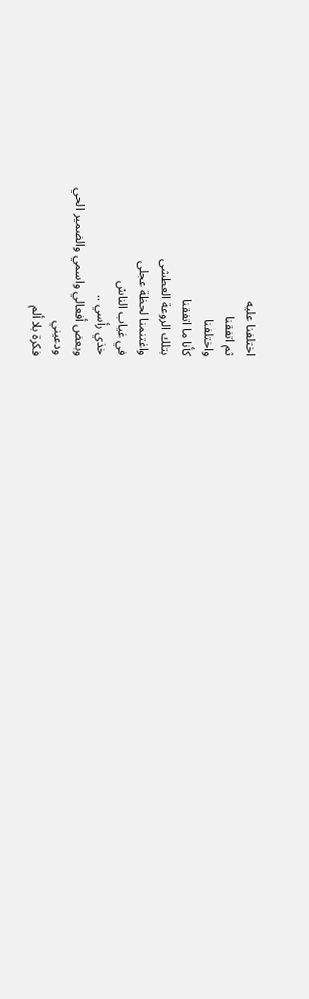اختلفنا عليه
ثم اتفقنا
واختلفنا
كأنا ما اتفقنا
بتلك الروعة العطشى
واغتنمنا لحظة عجلى
في غياب الناسْ
خذي رأسي ..
وبعض أفعالي واسمي والضمير الحي
ودعيني
فكرة بلا ألم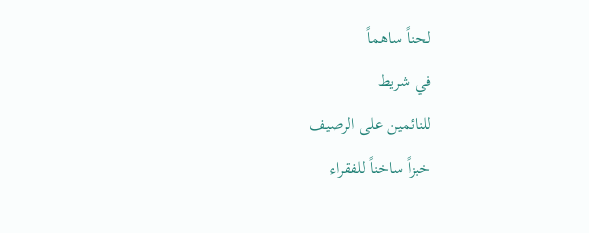لحناً ساهماً
في شريط
للنائمين على الرصيف
خبزاً ساخناً للفقراء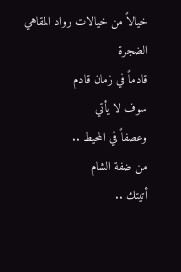خيالاً من خيالات رواد المقاهي
الضجرة
قادماً في زمان قادم
سوف لا يأتي
وعصفاً في المحيط ..
من ضفة الشام
أتيتك ..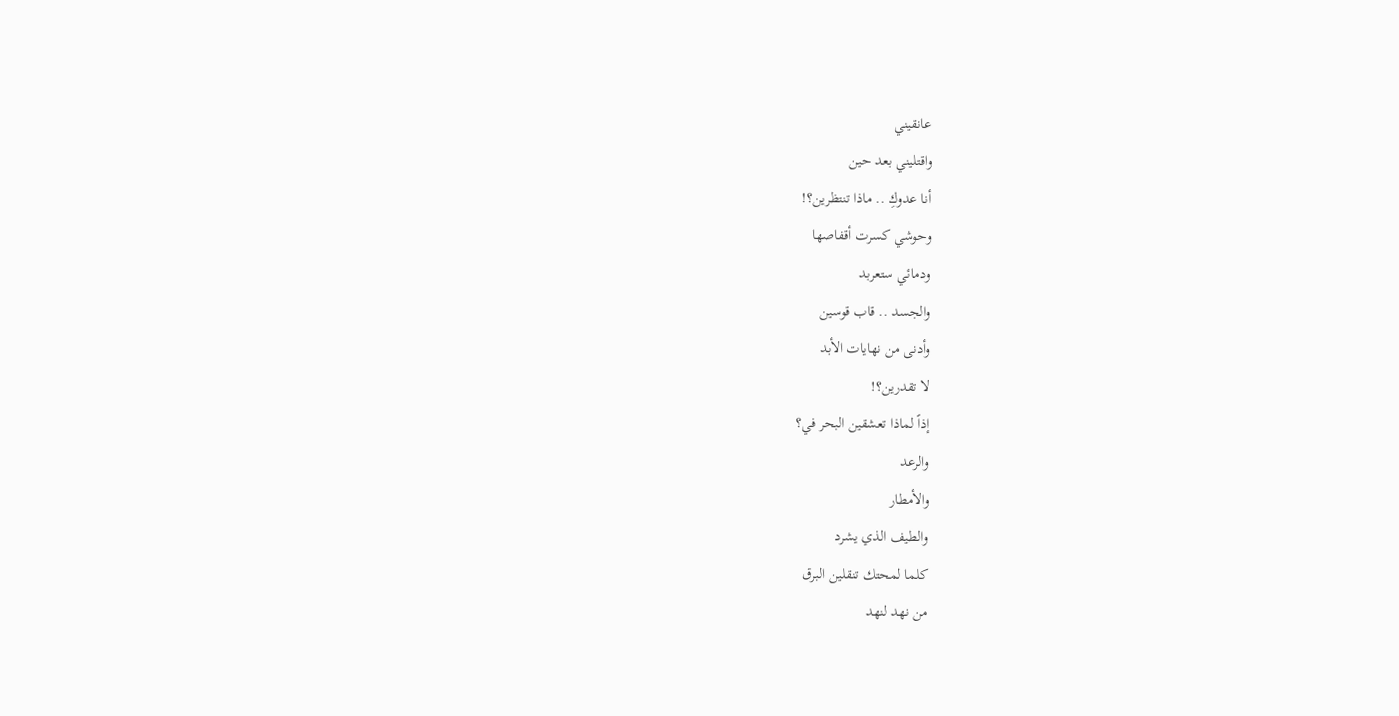عانقيني
واقتليني بعد حين
أنا عدوكِ .. ماذا تنتظرين؟!
وحوشي كسرت أقفاصها
ودمائي ستعربد
والجسد .. قاب قوسين
وأدنى من نهايات الأبد
لا تقدرين؟!
إذاً لماذا تعشقين البحر في؟
والرعد
والأمطار
والطيف الذي يشرد
كلما لمحتك تنقلين البرق
من نهد لنهد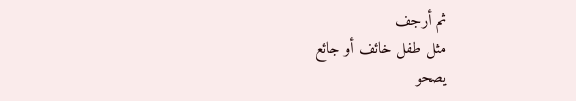ثم أرجف
مثل طفل خائف أو جائع
يصحو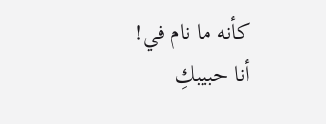كأنه ما نام في!
أنا حبيبكِ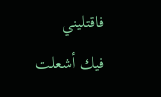فاقتليني
فيك أشعلت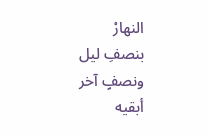النهارْ
بنصفِ ليل
ونصفٍ آخر
أبقيه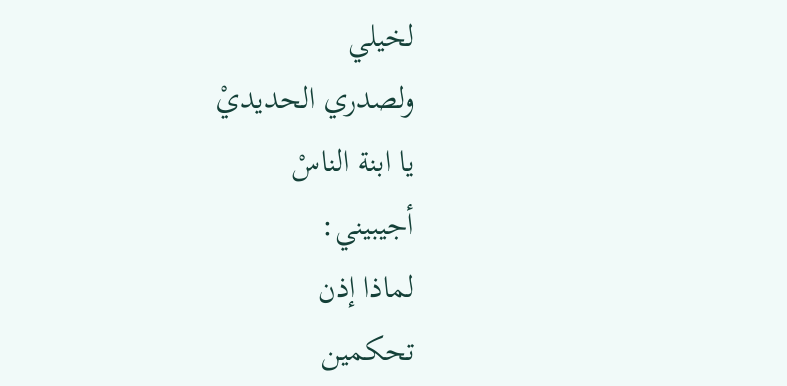لخيلي
ولصدري الحديديْ
يا ابنة الناسْ
أجيبيني:
لماذا إذن
تحكمين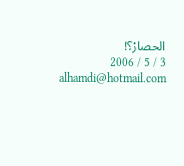الحصارْ؟!
3 / 5 / 2006
alhamdi@hotmail.com